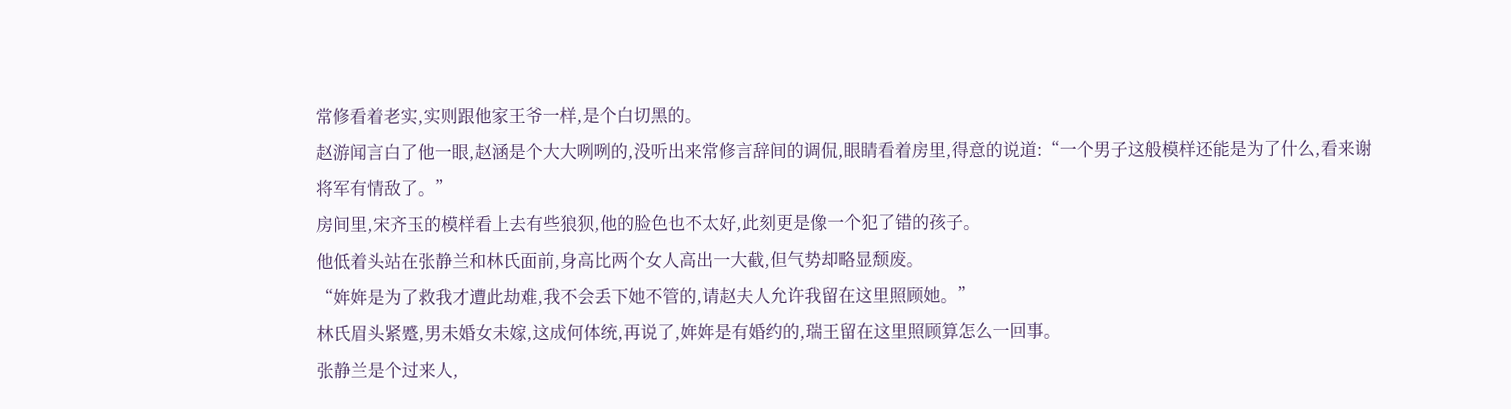常修看着老实,实则跟他家王爷一样,是个白切黑的。
赵游闻言白了他一眼,赵涵是个大大咧咧的,没听出来常修言辞间的调侃,眼睛看着房里,得意的说道:“一个男子这般模样还能是为了什么,看来谢将军有情敌了。”
房间里,宋齐玉的模样看上去有些狼狈,他的脸色也不太好,此刻更是像一个犯了错的孩子。
他低着头站在张静兰和林氏面前,身高比两个女人高出一大截,但气势却略显颓废。
“姩姩是为了救我才遭此劫难,我不会丢下她不管的,请赵夫人允许我留在这里照顾她。”
林氏眉头紧蹙,男未婚女未嫁,这成何体统,再说了,姩姩是有婚约的,瑞王留在这里照顾算怎么一回事。
张静兰是个过来人,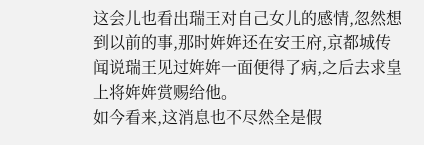这会儿也看出瑞王对自己女儿的感情,忽然想到以前的事,那时姩姩还在安王府,京都城传闻说瑞王见过姩姩一面便得了病,之后去求皇上将姩姩赏赐给他。
如今看来,这消息也不尽然全是假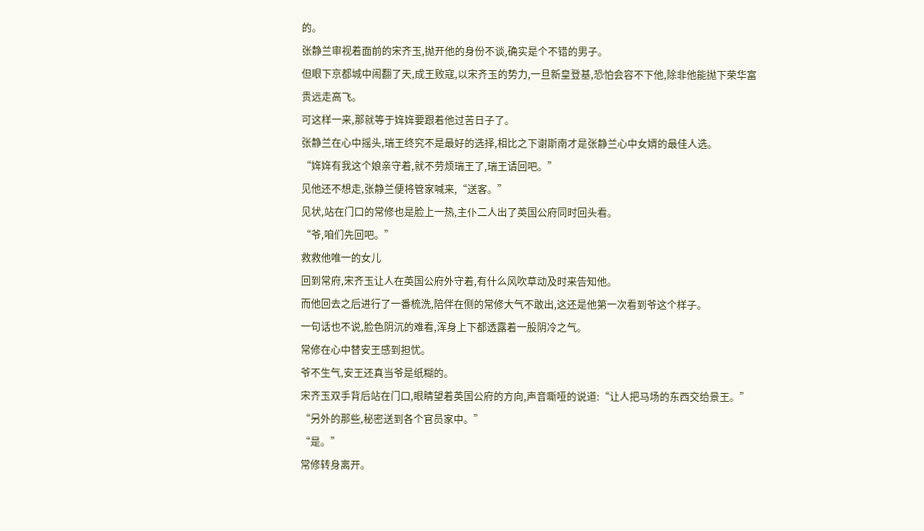的。
张静兰审视着面前的宋齐玉,抛开他的身份不谈,确实是个不错的男子。
但眼下京都城中闹翻了天,成王败寇,以宋齐玉的势力,一旦新皇登基,恐怕会容不下他,除非他能抛下荣华富贵远走高飞。
可这样一来,那就等于姩姩要跟着他过苦日子了。
张静兰在心中摇头,瑞王终究不是最好的选择,相比之下谢斯南才是张静兰心中女婿的最佳人选。
“姩姩有我这个娘亲守着,就不劳烦瑞王了,瑞王请回吧。”
见他还不想走,张静兰便将管家喊来,“送客。”
见状,站在门口的常修也是脸上一热,主仆二人出了英国公府同时回头看。
“爷,咱们先回吧。”
救救他唯一的女儿
回到常府,宋齐玉让人在英国公府外守着,有什么风吹草动及时来告知他。
而他回去之后进行了一番梳洗,陪伴在侧的常修大气不敢出,这还是他第一次看到爷这个样子。
一句话也不说,脸色阴沉的难看,浑身上下都透露着一股阴冷之气。
常修在心中替安王感到担忧。
爷不生气,安王还真当爷是纸糊的。
宋齐玉双手背后站在门口,眼睛望着英国公府的方向,声音嘶哑的说道:“让人把马场的东西交给景王。”
“另外的那些,秘密送到各个官员家中。”
“是。”
常修转身离开。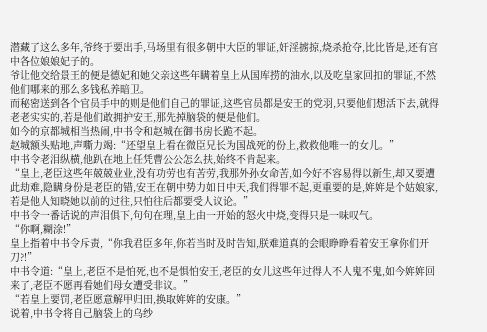潜藏了这么多年,爷终于要出手,马场里有很多朝中大臣的罪证,奸淫掳掠,烧杀抢夺,比比皆是,还有宫中各位娘娘妃子的。
爷让他交给景王的便是德妃和她父亲这些年瞒着皇上从国库捞的油水,以及吃皇家回扣的罪证,不然他们哪来的那么多钱私养暗卫。
而秘密送到各个官员手中的则是他们自己的罪证,这些官员都是安王的党羽,只要他们想活下去,就得老老实实的,若是他们敢拥护安王,那先掉脑袋的便是他们。
如今的京都城相当热闹,中书令和赵城在御书房长跪不起。
赵城额头贴地,声嘶力竭:“还望皇上看在微臣兄长为国战死的份上,救救他唯一的女儿。”
中书令老泪纵横,他趴在地上任凭曹公公怎么扶,始终不肯起来。
“皇上,老臣这些年兢兢业业,没有功劳也有苦劳,我那外孙女命苦,如今好不容易得以新生,却又要遭此劫难,隐瞒身份是老臣的错,安王在朝中势力如日中天,我们得罪不起,更重要的是,姩姩是个姑娘家,若是他人知晓她以前的过往,只怕往后都要受人议论。”
中书令一番话说的声泪俱下,句句在理,皇上由一开始的怒火中烧,变得只是一味叹气。
“你啊,糊涂!”
皇上指着中书令斥责,“你我君臣多年,你若当时及时告知,朕难道真的会眼睁睁看着安王拿你们开刀?!”
中书令道:“皇上,老臣不是怕死,也不是惧怕安王,老臣的女儿这些年过得人不人鬼不鬼,如今姩姩回来了,老臣不愿再看她们母女遭受非议。”
“若皇上要罚,老臣愿意解甲归田,换取姩姩的安康。”
说着,中书令将自己脑袋上的乌纱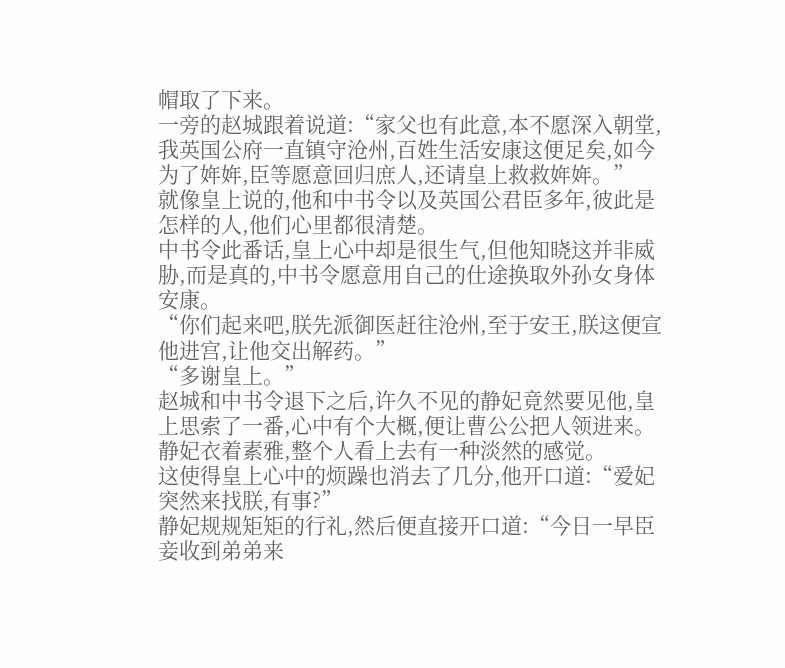帽取了下来。
一旁的赵城跟着说道:“家父也有此意,本不愿深入朝堂,我英国公府一直镇守沧州,百姓生活安康这便足矣,如今为了姩姩,臣等愿意回归庶人,还请皇上救救姩姩。”
就像皇上说的,他和中书令以及英国公君臣多年,彼此是怎样的人,他们心里都很清楚。
中书令此番话,皇上心中却是很生气,但他知晓这并非威胁,而是真的,中书令愿意用自己的仕途换取外孙女身体安康。
“你们起来吧,朕先派御医赶往沧州,至于安王,朕这便宣他进宫,让他交出解药。”
“多谢皇上。”
赵城和中书令退下之后,许久不见的静妃竟然要见他,皇上思索了一番,心中有个大概,便让曹公公把人领进来。
静妃衣着素雅,整个人看上去有一种淡然的感觉。
这使得皇上心中的烦躁也消去了几分,他开口道:“爱妃突然来找朕,有事?”
静妃规规矩矩的行礼,然后便直接开口道:“今日一早臣妾收到弟弟来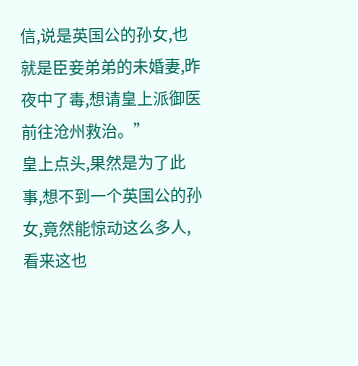信,说是英国公的孙女,也就是臣妾弟弟的未婚妻,昨夜中了毒,想请皇上派御医前往沧州救治。”
皇上点头,果然是为了此事,想不到一个英国公的孙女,竟然能惊动这么多人,看来这也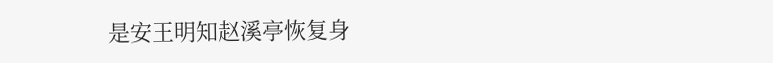是安王明知赵溪亭恢复身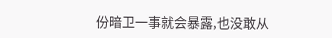份暗卫一事就会暴露,也没敢从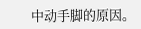中动手脚的原因。